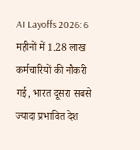AI Layoffs 2026: 6 महीनों में 1.28 लाख कर्मचारियों की नौकरी गई, भारत दूसरा सबसे ज्यादा प्रभावित देश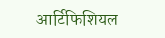आर्टिफिशियल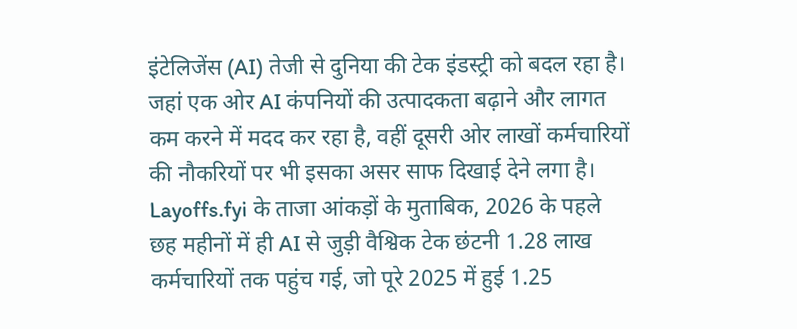इंटेलिजेंस (AI) तेजी से दुनिया की टेक इंडस्ट्री को बदल रहा है। जहां एक ओर AI कंपनियों की उत्पादकता बढ़ाने और लागत कम करने में मदद कर रहा है, वहीं दूसरी ओर लाखों कर्मचारियों की नौकरियों पर भी इसका असर साफ दिखाई देने लगा है। Layoffs.fyi के ताजा आंकड़ों के मुताबिक, 2026 के पहले छह महीनों में ही AI से जुड़ी वैश्विक टेक छंटनी 1.28 लाख कर्मचारियों तक पहुंच गई, जो पूरे 2025 में हुई 1.25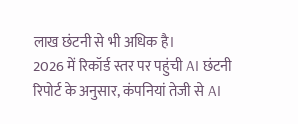लाख छंटनी से भी अधिक है।
2026 में रिकॉर्ड स्तर पर पहुंची AI छंटनी
रिपोर्ट के अनुसार, कंपनियां तेजी से AI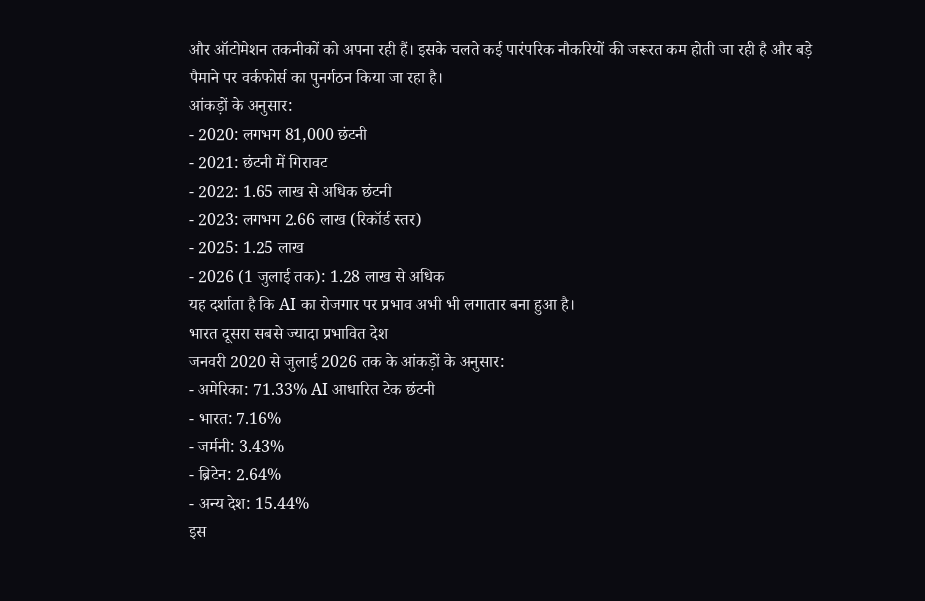और ऑटोमेशन तकनीकों को अपना रही हैं। इसके चलते कई पारंपरिक नौकरियों की जरूरत कम होती जा रही है और बड़े पैमाने पर वर्कफोर्स का पुनर्गठन किया जा रहा है।
आंकड़ों के अनुसार:
- 2020: लगभग 81,000 छंटनी
- 2021: छंटनी में गिरावट
- 2022: 1.65 लाख से अधिक छंटनी
- 2023: लगभग 2.66 लाख (रिकॉर्ड स्तर)
- 2025: 1.25 लाख
- 2026 (1 जुलाई तक): 1.28 लाख से अधिक
यह दर्शाता है कि AI का रोजगार पर प्रभाव अभी भी लगातार बना हुआ है।
भारत दूसरा सबसे ज्यादा प्रभावित देश
जनवरी 2020 से जुलाई 2026 तक के आंकड़ों के अनुसार:
- अमेरिका: 71.33% AI आधारित टेक छंटनी
- भारत: 7.16%
- जर्मनी: 3.43%
- ब्रिटेन: 2.64%
- अन्य देश: 15.44%
इस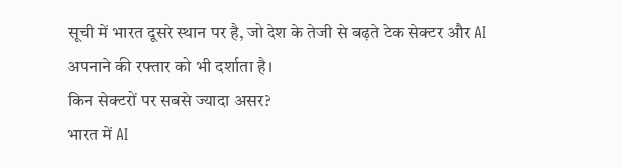सूची में भारत दूसरे स्थान पर है, जो देश के तेजी से बढ़ते टेक सेक्टर और AI अपनाने की रफ्तार को भी दर्शाता है।
किन सेक्टरों पर सबसे ज्यादा असर?
भारत में AI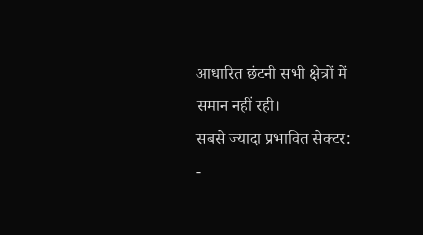आधारित छंटनी सभी क्षेत्रों में समान नहीं रही।
सबसे ज्यादा प्रभावित सेक्टर:
-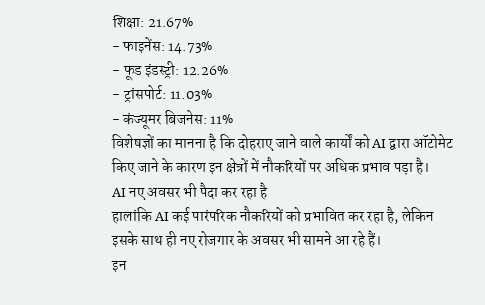शिक्षा: 21.67%
- फाइनेंस: 14.73%
- फूड इंडस्ट्री: 12.26%
- ट्रांसपोर्ट: 11.03%
- कंज्यूमर बिजनेस: 11%
विशेषज्ञों का मानना है कि दोहराए जाने वाले कार्यों को AI द्वारा ऑटोमेट किए जाने के कारण इन क्षेत्रों में नौकरियों पर अधिक प्रभाव पड़ा है।
AI नए अवसर भी पैदा कर रहा है
हालांकि AI कई पारंपरिक नौकरियों को प्रभावित कर रहा है, लेकिन इसके साथ ही नए रोजगार के अवसर भी सामने आ रहे हैं।
इन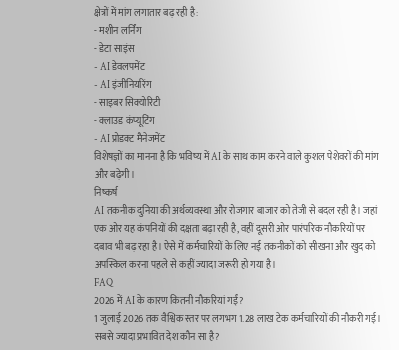क्षेत्रों में मांग लगातार बढ़ रही है:
- मशीन लर्निंग
- डेटा साइंस
- AI डेवलपमेंट
- AI इंजीनियरिंग
- साइबर सिक्योरिटी
- क्लाउड कंप्यूटिंग
- AI प्रोडक्ट मैनेजमेंट
विशेषज्ञों का मानना है कि भविष्य में AI के साथ काम करने वाले कुशल पेशेवरों की मांग और बढ़ेगी।
निष्कर्ष
AI तकनीक दुनिया की अर्थव्यवस्था और रोजगार बाजार को तेजी से बदल रही है। जहां एक ओर यह कंपनियों की दक्षता बढ़ा रही है, वहीं दूसरी ओर पारंपरिक नौकरियों पर दबाव भी बढ़ रहा है। ऐसे में कर्मचारियों के लिए नई तकनीकों को सीखना और खुद को अपस्किल करना पहले से कहीं ज्यादा जरूरी हो गया है।
FAQ
2026 में AI के कारण कितनी नौकरियां गईं?
1 जुलाई 2026 तक वैश्विक स्तर पर लगभग 1.28 लाख टेक कर्मचारियों की नौकरी गई।
सबसे ज्यादा प्रभावित देश कौन सा है?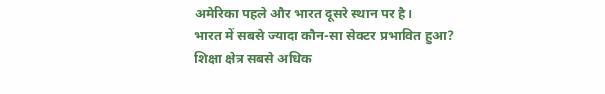अमेरिका पहले और भारत दूसरे स्थान पर है।
भारत में सबसे ज्यादा कौन-सा सेक्टर प्रभावित हुआ?
शिक्षा क्षेत्र सबसे अधिक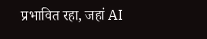प्रभावित रहा, जहां AI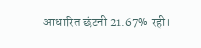आधारित छंटनी 21.67% रही।